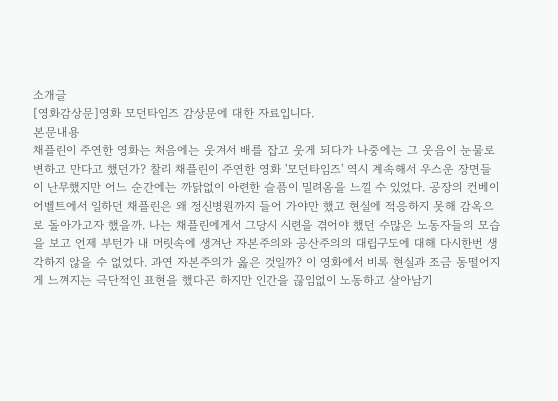소개글
[영화감상문]영화 모던타임즈 감상문에 대한 자료입니다.
본문내용
채플린이 주연한 영화는 처음에는 웃겨서 배를 잡고 웃게 되다가 나중에는 그 웃음이 눈물로 변하고 만다고 했던가? 찰리 채플린이 주연한 영화 '모던타임즈' 역시 계속해서 우스운 장면들이 난무했지만 어느 순간에는 까닭없이 아련한 슬픔이 밀려옴을 느낄 수 있었다. 공장의 컨베이어벨트에서 일하던 채플린은 왜 정신병원까지 들어 가야만 했고 현실에 적응하지 못해 감옥으로 돌아가고자 했을까. 나는 채플린에게서 그당시 시련을 겪어야 했던 수많은 노동자들의 모습을 보고 언제 부턴가 내 머릿속에 생겨난 자본주의와 공산주의의 대립구도에 대해 다시한번 생각하지 않을 수 없었다. 과연 자본주의가 옳은 것일까? 이 영화에서 비록 현실과 조금 동떨어지게 느껴지는 극단적인 표현을 했다곤 하지만 인간을 끊임없이 노동하고 살아남기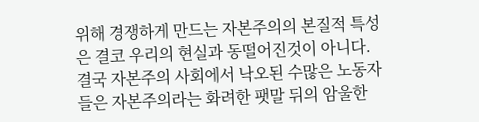위해 경쟁하게 만드는 자본주의의 본질적 특성은 결코 우리의 현실과 동떨어진것이 아니다.
결국 자본주의 사회에서 낙오된 수많은 노동자들은 자본주의라는 화려한 팻말 뒤의 암울한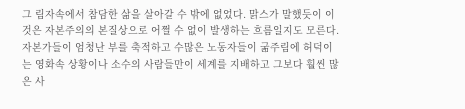그 림자속에서 참담한 삶을 살아갈 수 밖에 없었다. 맑스가 말했듯이 이것은 자본주의의 본질상으로 어쩔 수 없이 발생하는 흐름일지도 모른다. 자본가들이 엄청난 부를 축적하고 수많은 노동자들이 굶주림에 허덕이는 영화속 상황이나 소수의 사람들만이 세계를 지배하고 그보다 훨씬 많은 사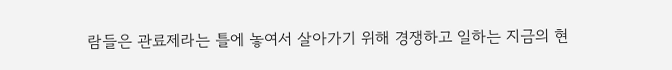람들은 관료제라는 틀에 놓여서 살아가기 위해 경쟁하고 일하는 지금의 현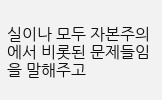실이나 모두 자본주의에서 비롯된 문제들임을 말해주고